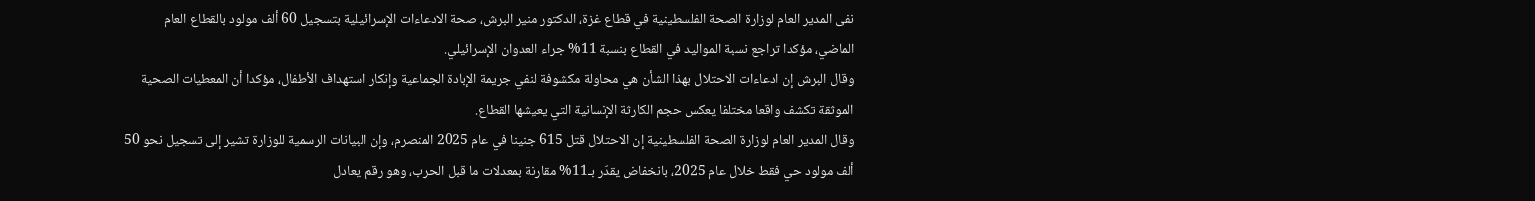نفى المدير العام لوزارة الصحة الفلسطينية في قطاع غزة، الدكتور منير البرش، صحة الادعاءات الإسرائيلية بتسجيل 60 ألف مولود بالقطاع العام الماضي، مؤكدا تراجع نسبة المواليد في القطاع بنسبة 11% جراء العدوان الإسرائيلي.
وقال البرش إن ادعاءات الاحتلال بهذا الشأن هي محاولة مكشوفة لنفي جريمة الإبادة الجماعية وإنكار استهداف الأطفال، مؤكدا أن المعطيات الصحية الموثقة تكشف واقعا مختلفا يعكس حجم الكارثة الإنسانية التي يعيشها القطاع.
وقال المدير العام لوزارة الصحة الفلسطينية إن الاحتلال قتل 615 جنينا في عام 2025 المنصرم، وإن البيانات الرسمية للوزارة تشير إلى تسجيل نحو 50 ألف مولود حي فقط خلال عام 2025، بانخفاض يقدّر بـ11% مقارنة بمعدلات ما قبل الحرب، وهو رقم يعادل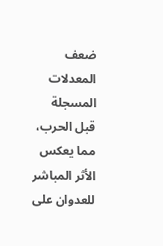ضعف المعدلات المسجلة قبل الحرب، مما يعكس الأثر المباشر للعدوان على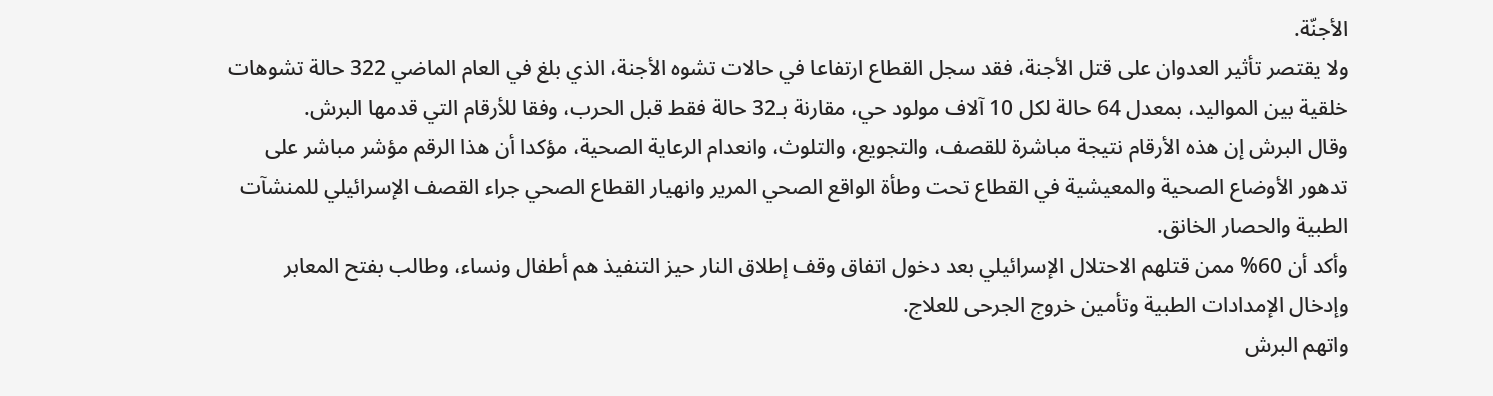الأجنّة.
ولا يقتصر تأثير العدوان على قتل الأجنة، فقد سجل القطاع ارتفاعا في حالات تشوه الأجنة، الذي بلغ في العام الماضي 322 حالة تشوهات خلقية بين المواليد، بمعدل 64 حالة لكل 10 آلاف مولود حي، مقارنة بـ32 حالة فقط قبل الحرب، وفقا للأرقام التي قدمها البرش.
وقال البرش إن هذه الأرقام نتيجة مباشرة للقصف، والتجويع، والتلوث، وانعدام الرعاية الصحية، مؤكدا أن هذا الرقم مؤشر مباشر على تدهور الأوضاع الصحية والمعيشية في القطاع تحت وطأة الواقع الصحي المرير وانهيار القطاع الصحي جراء القصف الإسرائيلي للمنشآت الطبية والحصار الخانق.
وأكد أن 60% ممن قتلهم الاحتلال الإسرائيلي بعد دخول اتفاق وقف إطلاق النار حيز التنفيذ هم أطفال ونساء، وطالب بفتح المعابر وإدخال الإمدادات الطبية وتأمين خروج الجرحى للعلاج.
واتهم البرش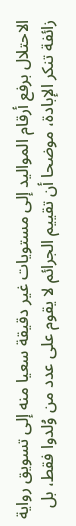الاحتلال برفع أرقام المواليد إلى مستويات غير دقيقة سعيا منه إلى تسويق رواية زائفة تنكر الإبادة، موضحا أن تقييم الجرائم لا يقوم على عدد من وُلدوا فقط، بل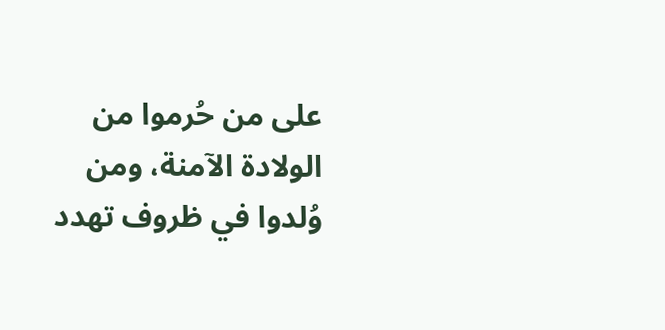على من حُرموا من الولادة الآمنة، ومن وُلدوا في ظروف تهدد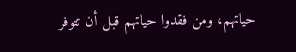حياتهم، ومن فقدوا حياتهم قبل أن تتوفر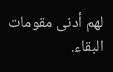لهم أدنى مقومات البقاء.